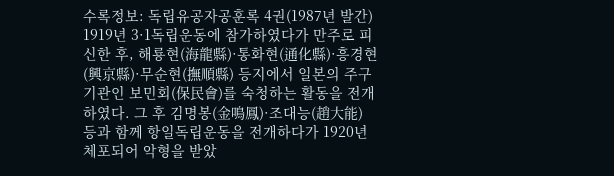수록정보: 독립유공자공훈록 4권(1987년 발간)
1919년 3·1독립운동에 참가하였다가 만주로 피신한 후, 해룡현(海龍縣)·통화현(通化縣)·흥경현(興京縣)·무순현(撫順縣) 등지에서 일본의 주구기관인 보민회(保民會)를 숙청하는 활동을 전개하였다. 그 후 김명봉(金鳴鳳)·조대능(趙大能) 등과 함께 항일독립운동을 전개하다가 1920년 체포되어 악형을 받았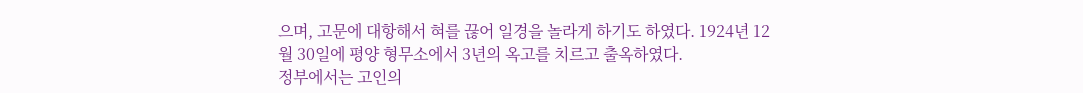으며, 고문에 대항해서 혀를 끊어 일경을 놀라게 하기도 하였다. 1924년 12월 30일에 평양 형무소에서 3년의 옥고를 치르고 출옥하였다.
정부에서는 고인의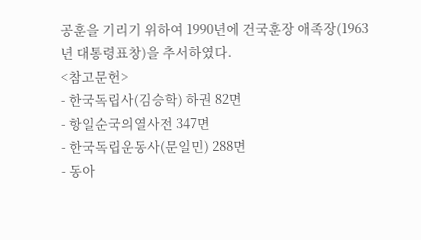공훈을 기리기 위하여 1990년에 건국훈장 애족장(1963년 대통령표창)을 추서하였다.
<참고문헌>
- 한국독립사(김승학) 하권 82면
- 항일순국의열사전 347면
- 한국독립운동사(문일민) 288면
- 동아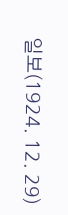일보(1924. 12. 29)